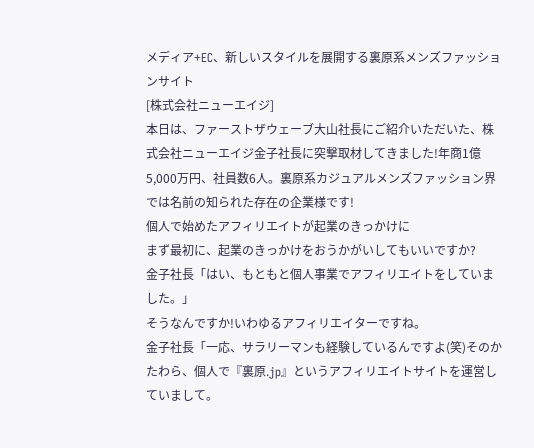メディア+EC、新しいスタイルを展開する裏原系メンズファッションサイト
[株式会社ニューエイジ]
本日は、ファーストザウェーブ大山社長にご紹介いただいた、株式会社ニューエイジ金子社長に突撃取材してきました!年商1億5,000万円、社員数6人。裏原系カジュアルメンズファッション界では名前の知られた存在の企業様です!
個人で始めたアフィリエイトが起業のきっかけに
まず最初に、起業のきっかけをおうかがいしてもいいですか?
金子社長「はい、もともと個人事業でアフィリエイトをしていました。」
そうなんですか!いわゆるアフィリエイターですね。
金子社長「一応、サラリーマンも経験しているんですよ(笑)そのかたわら、個人で『裏原.jp』というアフィリエイトサイトを運営していまして。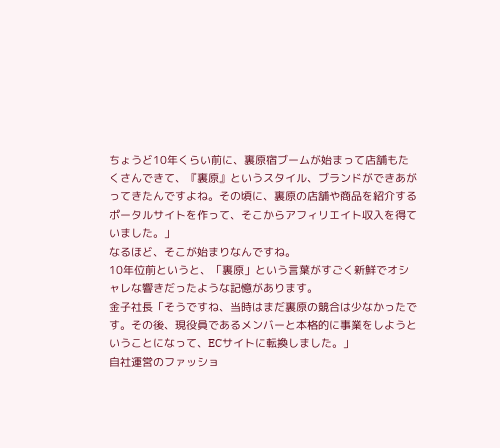ちょうど10年くらい前に、裏原宿ブームが始まって店舗もたくさんできて、『裏原』というスタイル、ブランドができあがってきたんですよね。その頃に、裏原の店舗や商品を紹介するポータルサイトを作って、そこからアフィリエイト収入を得ていました。」
なるほど、そこが始まりなんですね。
10年位前というと、「裏原」という言葉がすごく新鮮でオシャレな響きだったような記憶があります。
金子社長「そうですね、当時はまだ裏原の競合は少なかったです。その後、現役員であるメンバーと本格的に事業をしようということになって、ECサイトに転換しました。」
自社運営のファッショ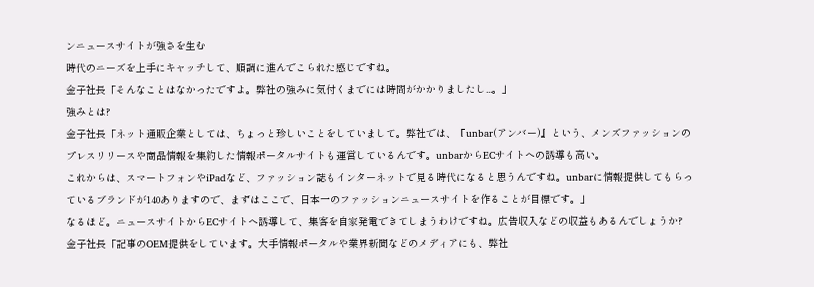ンニュースサイトが強さを生む
時代のニーズを上手にキャッチして、順調に進んでこられた感じですね。
金子社長「そんなことはなかったですよ。弊社の強みに気付くまでには時間がかかりましたし...。」
強みとは?
金子社長「ネット通販企業としては、ちょっと珍しいことをしていまして。弊社では、『unbar(アンバー)』という、メンズファッションのプレスリリースや商品情報を集約した情報ポータルサイトも運営しているんです。unbarからECサイトへの誘導も高い。
これからは、スマートフォンやiPadなど、ファッション誌もインターネットで見る時代になると思うんですね。unbarに情報提供してもらっているブランドが140ありますので、まずはここで、日本一のファッションニュースサイトを作ることが目標です。」
なるほど。ニュースサイトからECサイトへ誘導して、集客を自家発電できてしまうわけですね。広告収入などの収益もあるんでしょうか?
金子社長「記事のOEM提供をしています。大手情報ポータルや業界新聞などのメディアにも、弊社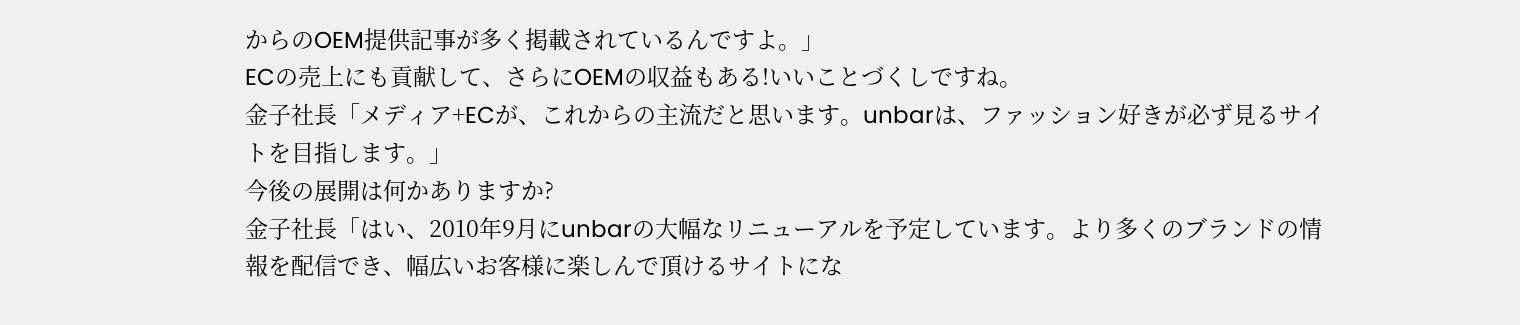からのOEM提供記事が多く掲載されているんですよ。」
ECの売上にも貢献して、さらにOEMの収益もある!いいことづくしですね。
金子社長「メディア+ECが、これからの主流だと思います。unbarは、ファッション好きが必ず見るサイトを目指します。」
今後の展開は何かありますか?
金子社長「はい、2010年9月にunbarの大幅なリニューアルを予定しています。より多くのブランドの情報を配信でき、幅広いお客様に楽しんで頂けるサイトにな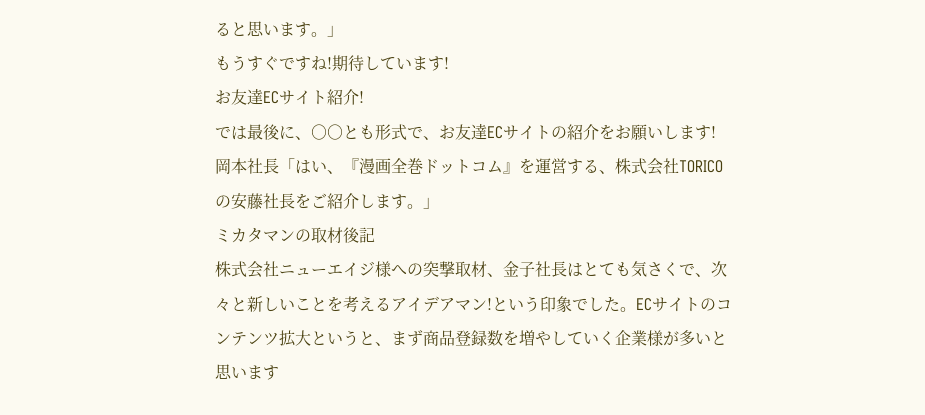ると思います。」
もうすぐですね!期待しています!
お友達ECサイト紹介!
では最後に、○○とも形式で、お友達ECサイトの紹介をお願いします!
岡本社長「はい、『漫画全巻ドットコム』を運営する、株式会社TORICOの安藤社長をご紹介します。」
ミカタマンの取材後記
株式会社ニューエイジ様への突撃取材、金子社長はとても気さくで、次々と新しいことを考えるアイデアマン!という印象でした。ECサイトのコンテンツ拡大というと、まず商品登録数を増やしていく企業様が多いと思います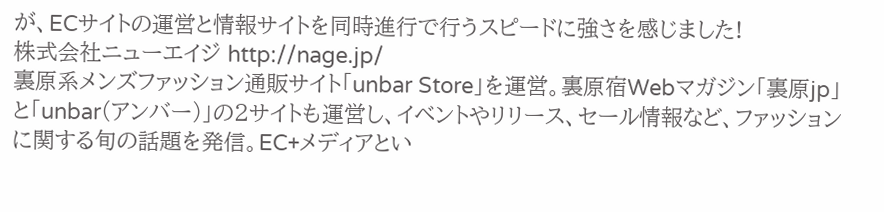が、ECサイトの運営と情報サイトを同時進行で行うスピードに強さを感じました!
株式会社ニューエイジ http://nage.jp/
裏原系メンズファッション通販サイト「unbar Store」を運営。裏原宿Webマガジン「裏原jp」と「unbar(アンバー)」の2サイトも運営し、イベントやリリース、セール情報など、ファッションに関する旬の話題を発信。EC+メディアとい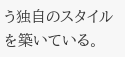う独自のスタイルを築いている。